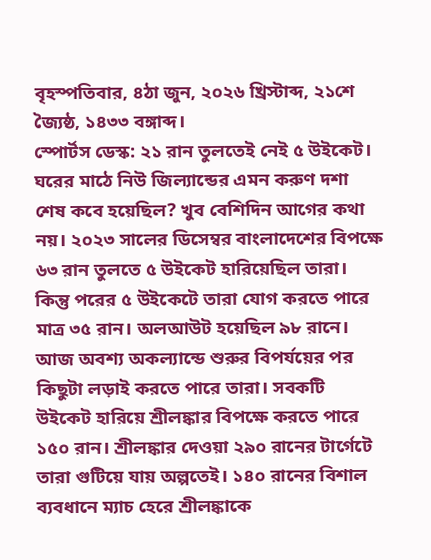বৃহস্পতিবার, ৪ঠা জুন, ২০২৬ খ্রিস্টাব্দ, ২১শে জ্যৈষ্ঠ, ১৪৩৩ বঙ্গাব্দ।
স্পোর্টস ডেস্ক: ২১ রান তুলতেই নেই ৫ উইকেট। ঘরের মাঠে নিউ জিল্যান্ডের এমন করুণ দশা শেষ কবে হয়েছিল? খুব বেশিদিন আগের কথা নয়। ২০২৩ সালের ডিসেম্বর বাংলাদেশের বিপক্ষে ৬৩ রান তুলতে ৫ উইকেট হারিয়েছিল তারা। কিন্তু পরের ৫ উইকেটে তারা যোগ করতে পারে মাত্র ৩৫ রান। অলআউট হয়েছিল ৯৮ রানে।
আজ অবশ্য অকল্যান্ডে শুরুর বিপর্যয়ের পর কিছুটা লড়াই করতে পারে তারা। সবকটি উইকেট হারিয়ে শ্রীলঙ্কার বিপক্ষে করতে পারে ১৫০ রান। শ্রীলঙ্কার দেওয়া ২৯০ রানের টার্গেটে তারা গুটিয়ে যায় অল্পতেই। ১৪০ রানের বিশাল ব্যবধানে ম্যাচ হেরে শ্রীলঙ্কাকে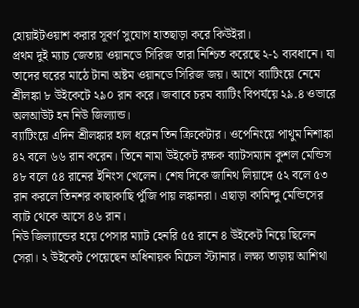হোয়াইটওয়াশ করার সূবর্ণ সুযোগ হাতছাড়া করে কিউইরা।
প্রথম দুই ম্যাচ জেতায় ওয়ানডে সিরিজ তারা নিশ্চিত করেছে ২-১ ব্যবধানে। যা তাদের ঘরের মাঠে টানা অষ্টম ওয়ানডে সিরিজ জয়। আগে ব্যাটিংয়ে নেমে শ্রীলঙ্কা ৮ উইকেটে ২৯০ রান করে। জবাবে চরম ব্যাটিং বিপর্যয়ে ২৯.৪ ওভারে অলআউট হন নিউ জিল্যান্ড।
ব্যাটিংয়ে এদিন শ্রীলঙ্কার হাল ধরেন তিন ক্রিকেটার। ওপেনিংয়ে পাথুম নিশাঙ্কা ৪২ বলে ৬৬ রান করেন। তিনে নামা উইকেট রক্ষক ব্যাটসম্যান কুশল মেন্ডিস ৪৮ বলে ৫৪ রানের ইনিংস খেলেন। শেষ দিকে জানিথ লিয়াঙ্গে ৫২ বলে ৫৩ রান করলে তিনশর কাছাকাছি পুঁজি পায় লঙ্কানরা। এছাড়া কামিন্দু মেন্ডিসের ব্যাট থেকে আসে ৪৬ রান।
নিউ জিল্যান্ডের হয়ে পেসার ম্যাট হেনরি ৫৫ রানে ৪ উইকেট নিয়ে ছিলেন সেরা। ২ উইকেট পেয়েছেন অধিনায়ক মিচেল স্ট্যানার। লক্ষ্য তাড়ায় আশিথা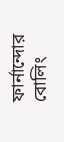ফার্নান্দোর বোলিং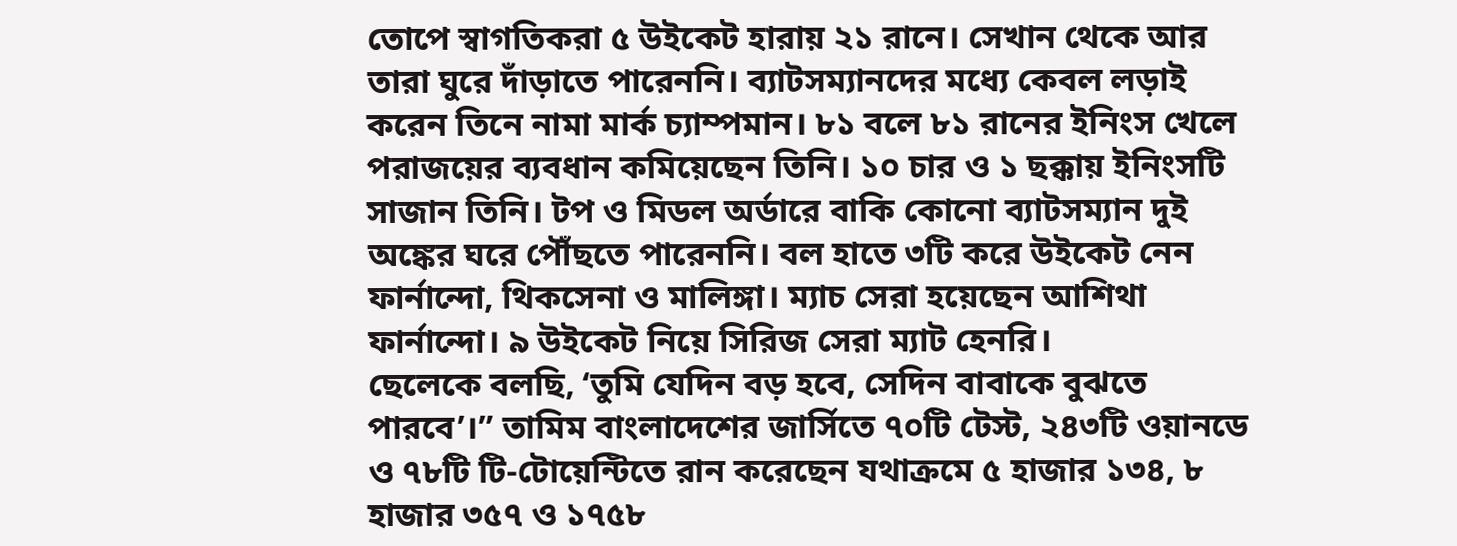তোপে স্বাগতিকরা ৫ উইকেট হারায় ২১ রানে। সেখান থেকে আর তারা ঘুরে দাঁড়াতে পারেননি। ব্যাটসম্যানদের মধ্যে কেবল লড়াই করেন তিনে নামা মার্ক চ্যাম্পমান। ৮১ বলে ৮১ রানের ইনিংস খেলে পরাজয়ের ব্যবধান কমিয়েছেন তিনি। ১০ চার ও ১ ছক্কায় ইনিংসটি সাজান তিনি। টপ ও মিডল অর্ডারে বাকি কোনো ব্যাটসম্যান দুই অঙ্কের ঘরে পৌঁছতে পারেননি। বল হাতে ৩টি করে উইকেট নেন ফার্নান্দো, থিকসেনা ও মালিঙ্গা। ম্যাচ সেরা হয়েছেন আশিথা ফার্নান্দো। ৯ উইকেট নিয়ে সিরিজ সেরা ম্যাট হেনরি।
ছেলেকে বলছি, ‘তুমি যেদিন বড় হবে, সেদিন বাবাকে বুঝতে পারবে’।” তামিম বাংলাদেশের জার্সিতে ৭০টি টেস্ট, ২৪৩টি ওয়ানডে ও ৭৮টি টি-টোয়েন্টিতে রান করেছেন যথাক্রমে ৫ হাজার ১৩৪, ৮ হাজার ৩৫৭ ও ১৭৫৮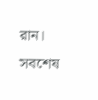রান। সবশেষ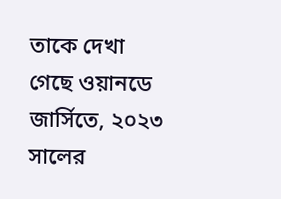তাকে দেখা গেছে ওয়ানডে জার্সিতে, ২০২৩ সালের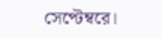সেপ্টেম্বরে।